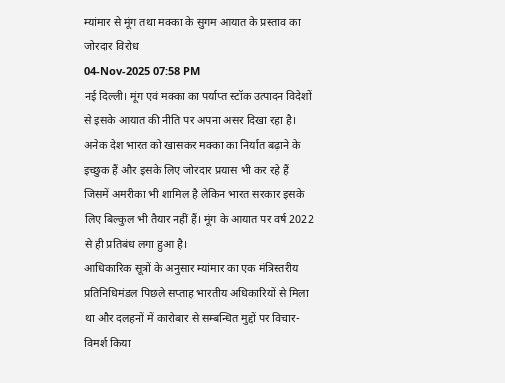म्यांमार से मूंग तथा मक्का के सुगम आयात के प्रस्ताव का जोरदार विरोध
04-Nov-2025 07:58 PM
नई दिल्ली। मूंग एवं मक्का का पर्याप्त स्टॉक उत्पादन विदेशों से इसके आयात की नीति पर अपना असर दिखा रहा है। अनेक देश भारत को खासकर मक्का का निर्यात बढ़ाने के इच्छुक हैं और इसके लिए जोरदार प्रयास भी कर रहे हैं जिसमें अमरीका भी शामिल है लेकिन भारत सरकार इसके लिए बिल्कुल भी तैयार नहीं हैं। मूंग के आयात पर वर्ष 2022 से ही प्रतिबंध लगा हुआ है।
आधिकारिक सूत्रों के अनुसार म्यांमार का एक मंत्रिस्तरीय प्रतिनिधिमंडल पिछले सप्ताह भारतीय अधिकारियों से मिला था और दलहनों में कारोबार से सम्बन्धित मुद्दों पर विचार-विमर्श किया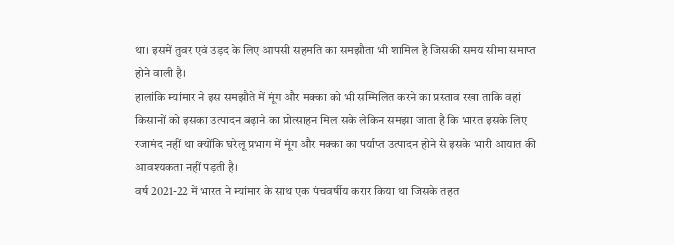था। इसमें तुवर एवं उड़द के लिए आपसी सहमति का समझौता भी शामिल है जिसकी समय सीमा समाप्त होने वाली है।
हालांकि म्यांमार ने इस समझौते में मूंग और मक्का को भी सम्मिलित करने का प्रस्ताव रखा ताकि वहां किसानों को इसका उत्पादन बढ़ाने का प्रोत्साहन मिल सके लेकिन समझा जाता है कि भारत इसके लिए रजामंद नहीं था क्योंकि घरेलू प्रभाग में मूंग और मक्का का पर्याप्त उत्पादन होने से इसके भारी आयात की आवश्यकता नहीं पड़ती है।
वर्ष 2021-22 में भारत ने म्यांमार के साथ एक पंचवर्षीय करार किया था जिसके तहत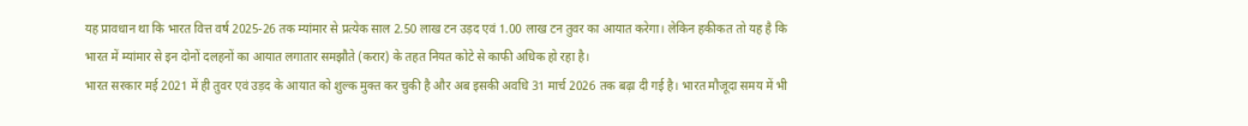यह प्रावधान था कि भारत वित्त वर्ष 2025-26 तक म्यांमार से प्रत्येक साल 2.50 लाख टन उड़द एवं 1.00 लाख टन तुवर का आयात करेगा। लेकिन हकीकत तो यह है कि भारत में म्यांमार से इन दोनों दलहनों का आयात लगातार समझौते (करार) के तहत नियत कोटे से काफी अधिक हो रहा है।
भारत सरकार मई 2021 में ही तुवर एवं उड़द के आयात को शुल्क मुक्त कर चुकी है और अब इसकी अवधि 31 मार्च 2026 तक बढ़ा दी गई है। भारत मौजूदा समय में भी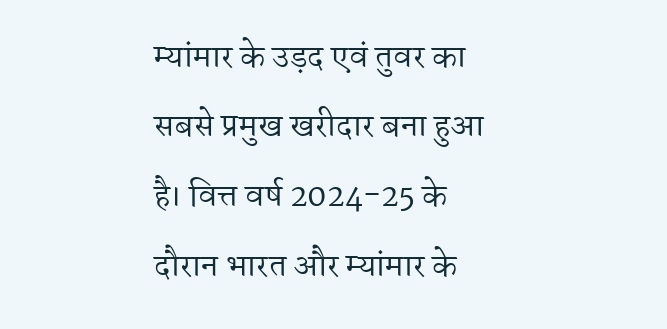म्यांमार के उड़द एवं तुवर का सबसे प्रमुख खरीदार बना हुआ है। वित्त वर्ष 2024-25 के दौरान भारत और म्यांमार के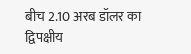बीच 2.10 अरब डॉलर का द्विपक्षीय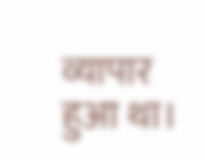व्यापार हुआ था।